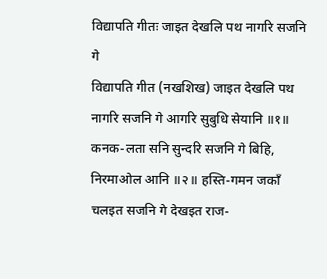विद्यापति गीतः जाइत देखलि पथ नागरि सजनि गे
विद्यापति गीत (नखशिख) जाइत देखलि पथ नागरि सजनि गे आगरि सुबुधि सेयानि ॥१॥ कनक-लता सनि सुन्दरि सजनि गे बिहि, निरमाओल आनि ॥२॥ हस्ति-गमन जकाँ चलइत सजनि गे देखइत राज-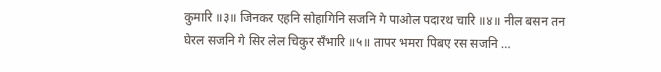कुमारि ॥३॥ जिनकर एहनि सोहागिनि सजनि गे पाओल पदारथ चारि ॥४॥ नील बसन तन घेरल सजनि गे सिर लेल चिकुर सँभारि ॥५॥ तापर भमरा पिबए रस सजनि …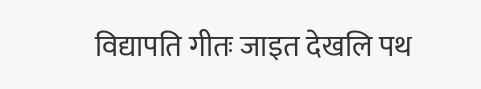विद्यापति गीतः जाइत देखलि पथ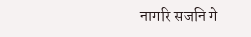नागरि सजनि गे